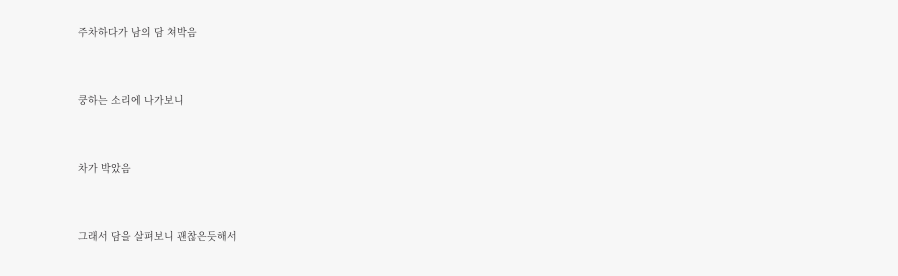주차하다가 남의 담 쳐박음



쿵하는 소리에 나가보니



차가 박았음



그래서 담을 살펴보니 괜찮은듯해서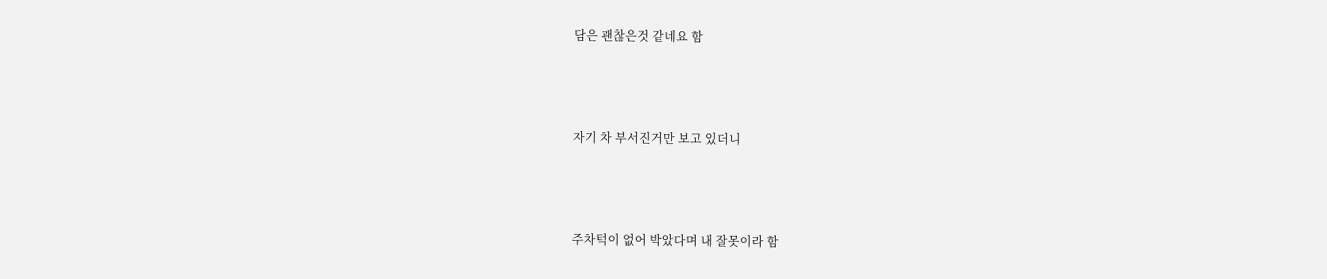담은 괜찮은것 같네요 함



자기 차 부서진거만 보고 있더니



주차턱이 없어 박았다며 내 잘못이라 함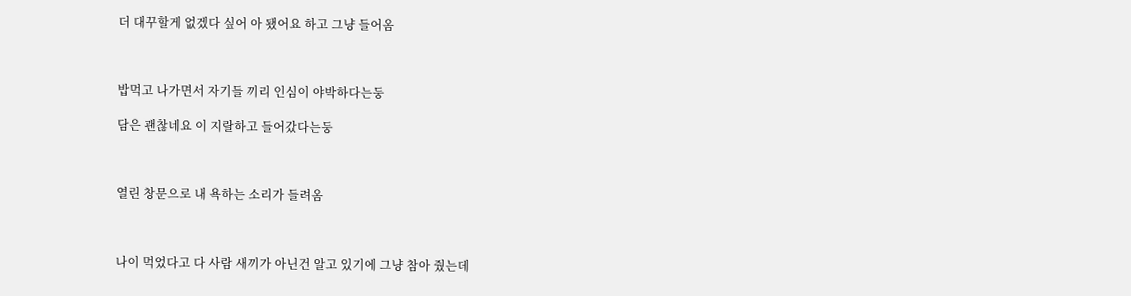더 대꾸할게 없겠다 싶어 아 됐어요 하고 그냥 들어옴



밥먹고 나가면서 자기들 끼리 인심이 야박하다는둥

담은 괜찮네요 이 지랄하고 들어갔다는둥



열린 창문으로 내 욕하는 소리가 들려옴



나이 먹었다고 다 사람 새끼가 아닌건 알고 있기에 그냥 참아 줬는데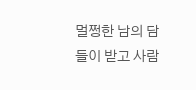멀쩡한 남의 담 들이 받고 사람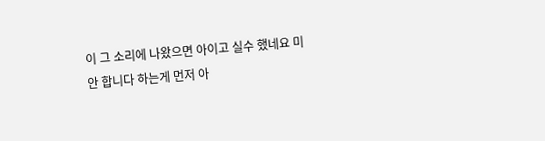이 그 소리에 나왔으면 아이고 실수 했네요 미안 합니다 하는게 먼저 아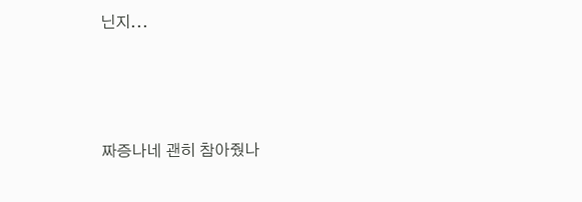닌지...



짜증나네 괜히 참아줬나